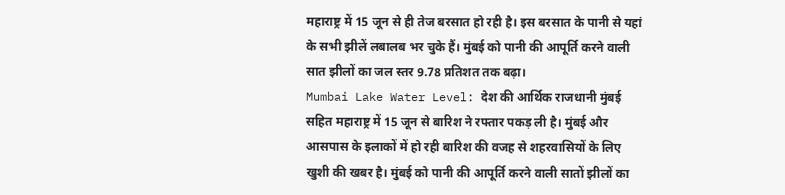महाराष्ट्र में 15 जून से ही तेज बरसात हो रही है। इस बरसात के पानी से यहां के सभी झीलें लबालब भर चुके हैं। मुंबई को पानी की आपूर्ति करने वाली सात झीलों का जल स्तर 9.78 प्रतिशत तक बढ़ा।
Mumbai Lake Water Level: देश की आर्थिक राजधानी मुंबई सहित महाराष्ट्र में 15 जून से बारिश ने रफ्तार पकड़ ली है। मुंबई और आसपास के इलाकों में हो रही बारिश की वजह से शहरवासियों के लिए खुशी की खबर है। मुंबई को पानी की आपूर्ति करने वाली सातों झीलों का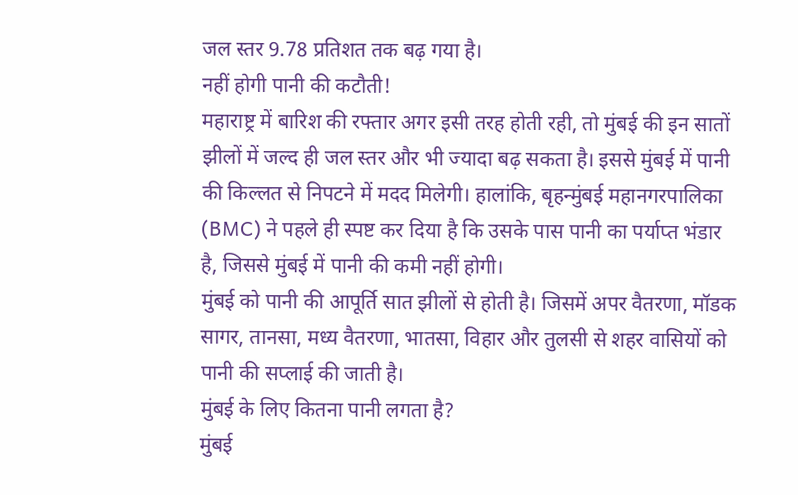जल स्तर 9.78 प्रतिशत तक बढ़ गया है।
नहीं होगी पानी की कटौती!
महाराष्ट्र में बारिश की रफ्तार अगर इसी तरह होती रही, तो मुंबई की इन सातों झीलों में जल्द ही जल स्तर और भी ज्यादा बढ़ सकता है। इससे मुंबई में पानी की किल्लत से निपटने में मदद मिलेगी। हालांकि, बृहन्मुंबई महानगरपालिका (BMC) ने पहले ही स्पष्ट कर दिया है कि उसके पास पानी का पर्याप्त भंडार है, जिससे मुंबई में पानी की कमी नहीं होगी।
मुंबई को पानी की आपूर्ति सात झीलों से होती है। जिसमें अपर वैतरणा, मॉडक सागर, तानसा, मध्य वैतरणा, भातसा, विहार और तुलसी से शहर वासियों को पानी की सप्लाई की जाती है।
मुंबई के लिए कितना पानी लगता है?
मुंबई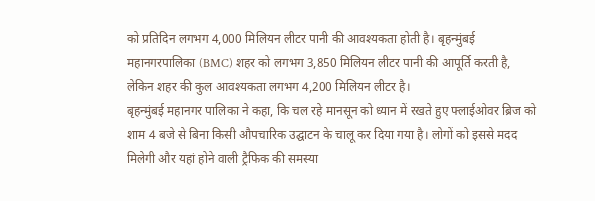को प्रतिदिन लगभग 4,000 मिलियन लीटर पानी की आवश्यकता होती है। बृहन्मुंबई महानगरपालिका (BMC) शहर को लगभग 3,850 मिलियन लीटर पानी की आपूर्ति करती है, लेकिन शहर की कुल आवश्यकता लगभग 4,200 मिलियन लीटर है।
बृहन्मुंबई महानगर पालिका ने कहा, कि चल रहे मानसून को ध्यान में रखते हुए फ्लाईओवर ब्रिज को शाम 4 बजे से बिना किसी औपचारिक उद्घाटन के चालू कर दिया गया है। लोगों को इससे मदद मिलेगी और यहां होने वाली ट्रैफिक की समस्या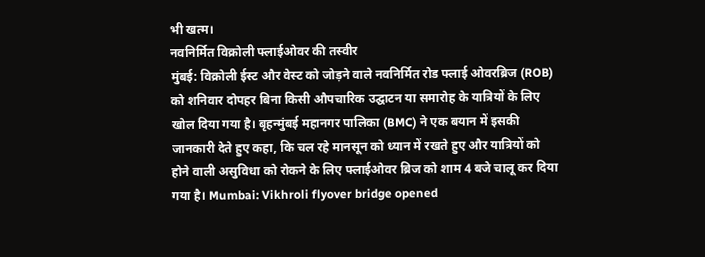भी खत्म।
नवनिर्मित विक्रोली फ्लाईओवर की तस्वीर
मुंबई: विक्रोली ईस्ट और वेस्ट को जोड़ने वाले नवनिर्मित रोड फ्लाई ओवरब्रिज (ROB) को शनिवार दोपहर बिना किसी औपचारिक उद्घाटन या समारोह के यात्रियों के लिए खोल दिया गया है। बृहन्मुंबई महानगर पालिका (BMC) ने एक बयान में इसकी जानकारी देते हुए कहा, कि चल रहे मानसून को ध्यान में रखते हुए और यात्रियों को होने वाली असुविधा को रोकने के लिए फ्लाईओवर ब्रिज को शाम 4 बजे चालू कर दिया गया है। Mumbai: Vikhroli flyover bridge opened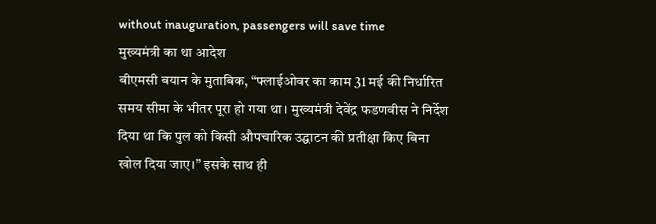without inauguration, passengers will save time
मुख्यमंत्री का था आदेश
बीएमसी बयान के मुताबिक, “फ्लाईओवर का काम 31 मई की निर्धारित समय सीमा के भीतर पूरा हो गया था। मुख्यमंत्री देवेंद्र फडणवीस ने निर्देश दिया था कि पुल को किसी औपचारिक उद्घाटन की प्रतीक्षा किए बिना खोल दिया जाए।” इसके साथ ही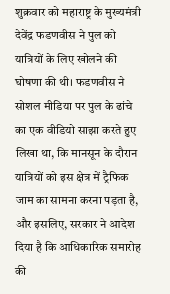शुक्रवार को महाराष्ट्र के मुख्यमंत्री देवेंद्र फडणवीस ने पुल को यात्रियों के लिए खोलने की घोषणा की थी। फडणवीस ने सोशल मीडिया पर पुल के ढांचे का एक वीडियो साझा करते हुए लिखा था, कि मानसून के दौरान यात्रियों को इस क्षेत्र में ट्रैफिक जाम का सामना करना पड़ता है, और इसलिए, सरकार ने आदेश दिया है कि आधिकारिक समारोह की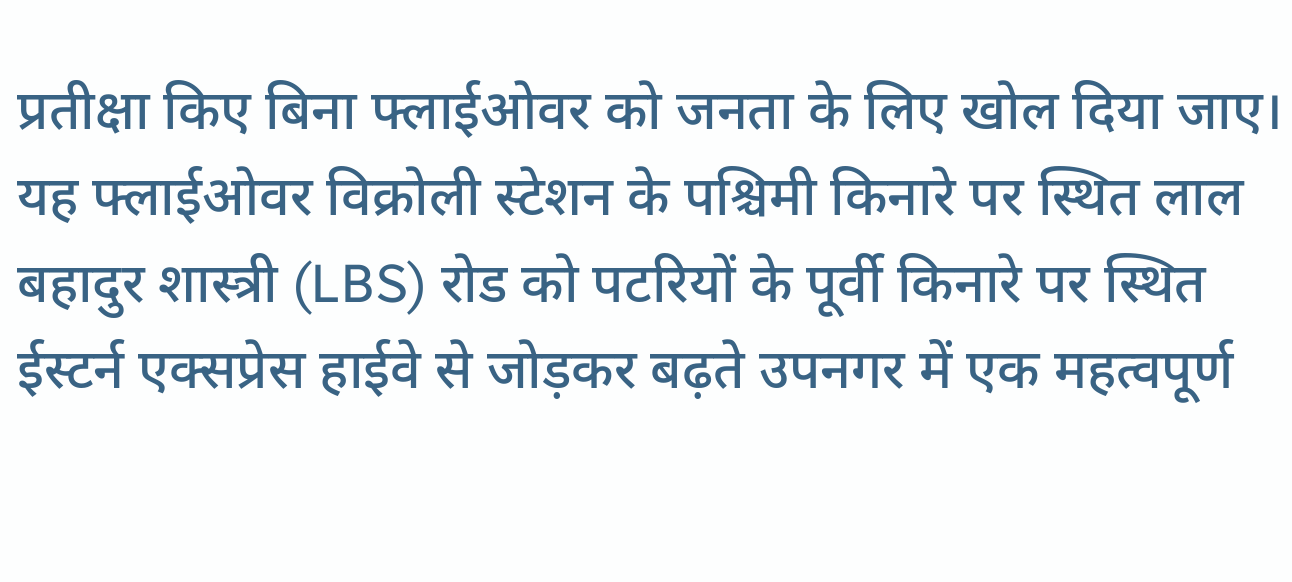प्रतीक्षा किए बिना फ्लाईओवर को जनता के लिए खोल दिया जाए।
यह फ्लाईओवर विक्रोली स्टेशन के पश्चिमी किनारे पर स्थित लाल बहादुर शास्त्री (LBS) रोड को पटरियों के पूर्वी किनारे पर स्थित ईस्टर्न एक्सप्रेस हाईवे से जोड़कर बढ़ते उपनगर में एक महत्वपूर्ण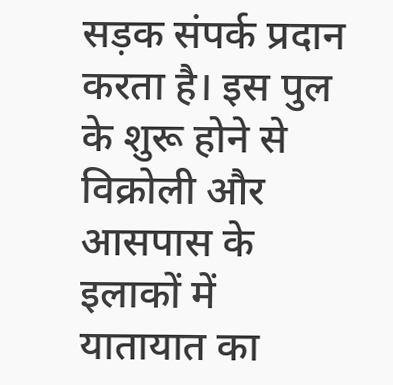सड़क संपर्क प्रदान करता है। इस पुल के शुरू होने से विक्रोली और आसपास के इलाकों में यातायात का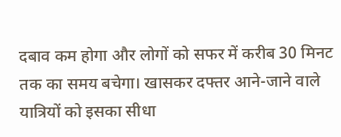दबाव कम होगा और लोगों को सफर में करीब 30 मिनट तक का समय बचेगा। खासकर दफ्तर आने-जाने वाले यात्रियों को इसका सीधा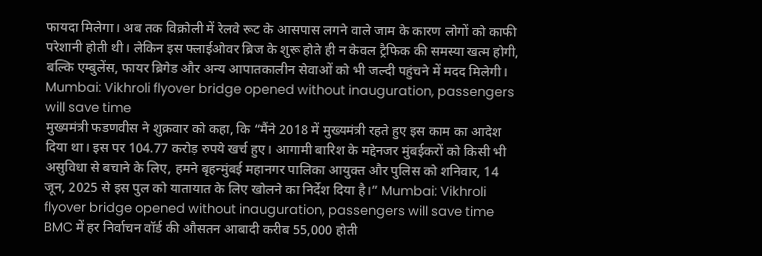फायदा मिलेगा। अब तक विक्रोली में रेलवे रूट के आसपास लगने वाले जाम के कारण लोगों को काफी परेशानी होती थी। लेकिन इस फ्लाईओवर ब्रिज के शुरू होते ही न केवल ट्रैफिक की समस्या खत्म होगी, बल्कि एम्बुलेंस, फायर ब्रिगेड और अन्य आपातकालीन सेवाओं को भी जल्दी पहुंचने में मदद मिलेगी। Mumbai: Vikhroli flyover bridge opened without inauguration, passengers will save time
मुख्यमंत्री फडणवीस ने शुक्रवार को कहा, कि “मैंने 2018 में मुख्यमंत्री रहते हुए इस काम का आदेश दिया था। इस पर 104.77 करोड़ रुपये खर्च हुए। आगामी बारिश के मद्देनजर मुंबईकरों को किसी भी असुविधा से बचाने के लिए, हमने बृहन्मुंबई महानगर पालिका आयुक्त और पुलिस को शनिवार, 14 जून, 2025 से इस पुल को यातायात के लिए खोलने का निर्देश दिया है।” Mumbai: Vikhroli flyover bridge opened without inauguration, passengers will save time
BMC में हर निर्वाचन वॉर्ड की औसतन आबादी करीब 55,000 होती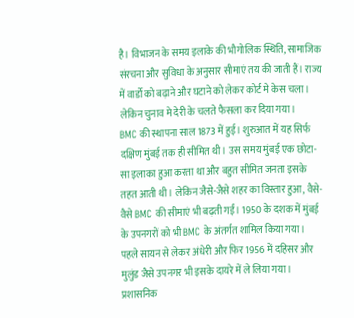है। विभाजन के समय इलाके की भौगोलिक स्थिति, सामाजिक संरचना और सुविधा के अनुसार सीमाएं तय की जाती हैं। राज्य में वार्डो को बढ़ाने और घटाने को लेकर कोर्ट मे केस चला। लेकिन चुनाव मे देरी के चलते फैसला कर दिया गया।
BMC की स्थापना साल 1873 में हुई। शुरुआत में यह सिर्फ दक्षिण मुंबई तक ही सीमित थी। उस समय मुंबई एक छोटा-सा इलाका हुआ करता था और बहुत सीमित जनता इसके तहत आती थी। लेकिन जैसे-जैसे शहर का विस्तार हुआ, वैसे-वैसे BMC की सीमाएं भी बढ़ती गईं। 1950 के दशक में मुंबई के उपनगरों को भी BMC के अंतर्गत शामिल किया गया। पहले सायन से लेकर अंधेरी और फिर 1956 में दहिसर और मुलुंड जैसे उपनगर भी इसके दायरे में ले लिया गया।
प्रशासनिक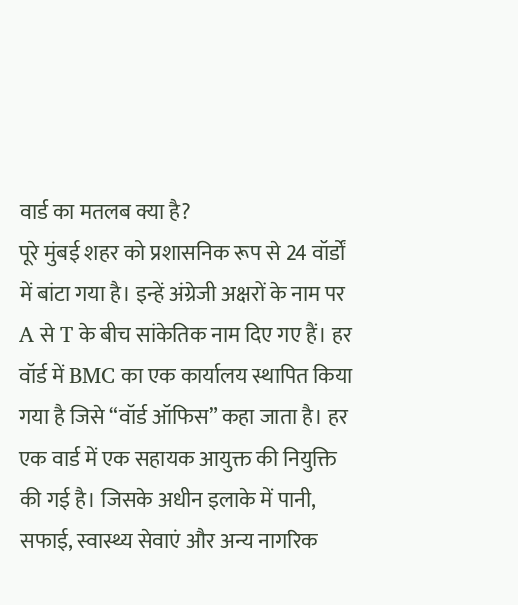वार्ड का मतलब क्या है?
पूरे मुंबई शहर को प्रशासनिक रूप से 24 वॉर्डों में बांटा गया है। इन्हें अंग्रेजी अक्षरों के नाम पर A से T के बीच सांकेतिक नाम दिए गए हैं। हर वॉर्ड में BMC का एक कार्यालय स्थापित किया गया है जिसे “वॉर्ड ऑफिस” कहा जाता है। हर एक वार्ड में एक सहायक आयुक्त की नियुक्ति की गई है। जिसके अधीन इलाके में पानी, सफाई, स्वास्थ्य सेवाएं और अन्य नागरिक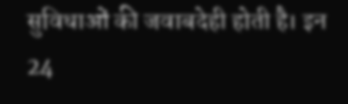सुविधाओं की जवाबदेही होती है। इन 24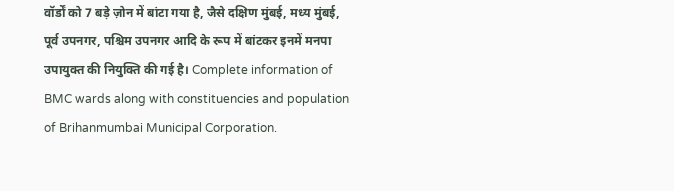वॉर्डों को 7 बड़े ज़ोन में बांटा गया है, जैसे दक्षिण मुंबई, मध्य मुंबई, पूर्व उपनगर, पश्चिम उपनगर आदि के रूप में बांटकर इनमें मनपा उपायुक्त की नियुक्ति की गई है। Complete information of BMC wards along with constituencies and population of Brihanmumbai Municipal Corporation.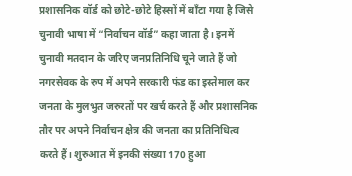प्रशासनिक वॉर्ड को छोटे-छोटे हिस्सों में बाँटा गया है जिसे चुनावी भाषा में “निर्वाचन वॉर्ड” कहा जाता है। इनमें चुनावी मतदान के जरिए जनप्रतिनिधि चूने जाते हैं जो नगरसेवक के रुप में अपने सरकारी फंड का इस्तेमाल कर जनता के मुलभुत जरुरतों पर खर्च करते हैं और प्रशासनिक तौर पर अपने निर्वाचन क्षेत्र की जनता का प्रतिनिधित्व करते हैं। शुरुआत में इनकी संख्या 170 हुआ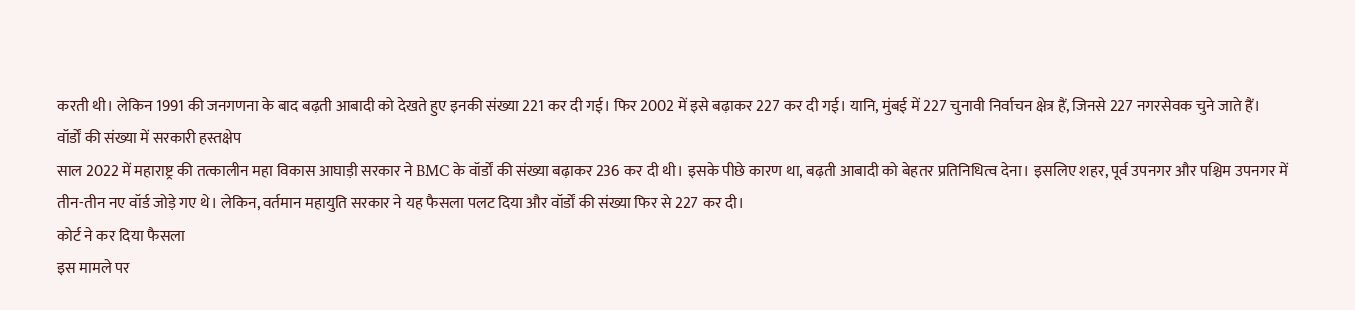करती थी। लेकिन 1991 की जनगणना के बाद बढ़ती आबादी को देखते हुए इनकी संख्या 221 कर दी गई। फिर 2002 में इसे बढ़ाकर 227 कर दी गई। यानि, मुंबई में 227 चुनावी निर्वाचन क्षेत्र हैं, जिनसे 227 नगरसेवक चुने जाते हैं।
वॉर्डों की संख्या में सरकारी हस्तक्षेप
साल 2022 में महाराष्ट्र की तत्कालीन महा विकास आघाड़ी सरकार ने BMC के वॉर्डों की संख्या बढ़ाकर 236 कर दी थी। इसके पीछे कारण था, बढ़ती आबादी को बेहतर प्रतिनिधित्व देना। इसलिए शहर, पूर्व उपनगर और पश्चिम उपनगर में तीन-तीन नए वॉर्ड जोड़े गए थे। लेकिन, वर्तमान महायुति सरकार ने यह फैसला पलट दिया और वॉर्डों की संख्या फिर से 227 कर दी।
कोर्ट ने कर दिया फैसला
इस मामले पर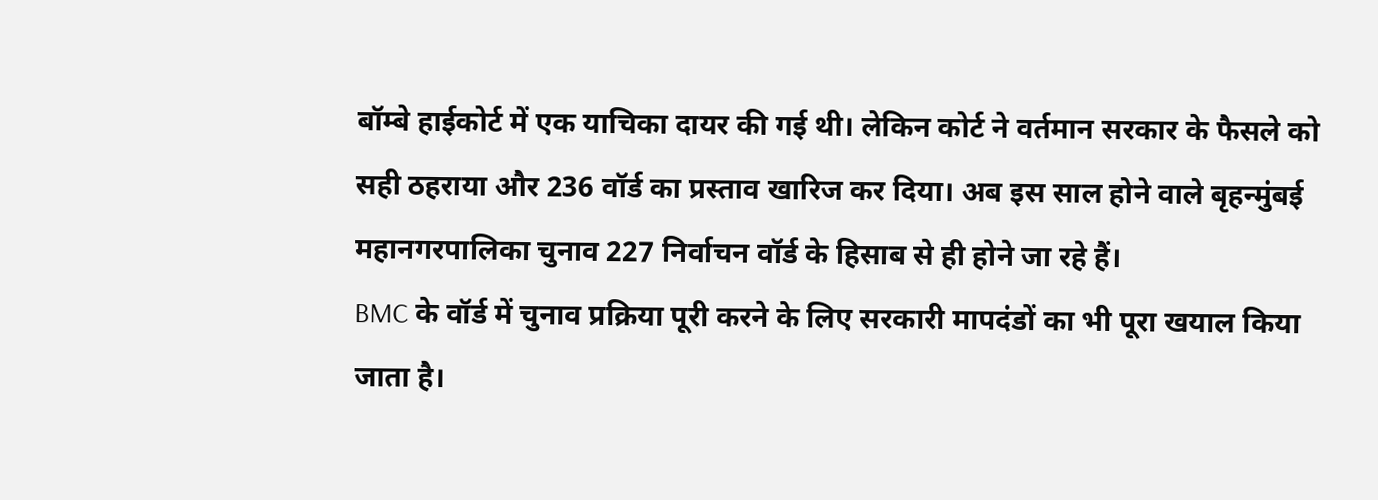बॉम्बे हाईकोर्ट में एक याचिका दायर की गई थी। लेकिन कोर्ट ने वर्तमान सरकार के फैसले को सही ठहराया और 236 वॉर्ड का प्रस्ताव खारिज कर दिया। अब इस साल होने वाले बृहन्मुंबई महानगरपालिका चुनाव 227 निर्वाचन वॉर्ड के हिसाब से ही होने जा रहे हैं।
BMC के वॉर्ड में चुनाव प्रक्रिया पूरी करने के लिए सरकारी मापदंडों का भी पूरा खयाल किया जाता है।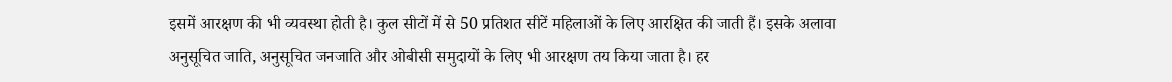इसमें आरक्षण की भी व्यवस्था होती है। कुल सीटों में से 50 प्रतिशत सीटें महिलाओं के लिए आरक्षित की जाती हैं। इसके अलावा अनुसूचित जाति, अनुसूचित जनजाति और ओबीसी समुदायों के लिए भी आरक्षण तय किया जाता है। हर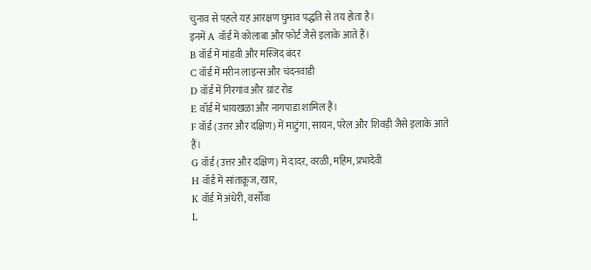चुनाव से पहले यह आरक्षण घुमाव पद्धति से तय होता है।
इनमें A वॉर्ड में कोलाबा और फोर्ट जैसे इलाके आते हैं।
B वॉर्ड में मांडवी और मस्जिद बंदर
C वॉर्ड में मरीन लाइन्स और चंदनवाडी
D वॉर्ड में गिरगांव और ग्रांट रोड
E वॉर्ड में भायखळा और नागपाडा शामिल हैं।
F वॉर्ड (उत्तर और दक्षिण) में माटुंगा, सायन, परेल और शिवड़ी जैसे इलाके आते हैं।
G वॉर्ड (उत्तर और दक्षिण) में दादर, वरळी, महिम, प्रभादेवी
H वॉर्ड में सांताक्रूज, खार,
K वॉर्ड में अंधेरी, वर्सोवा
L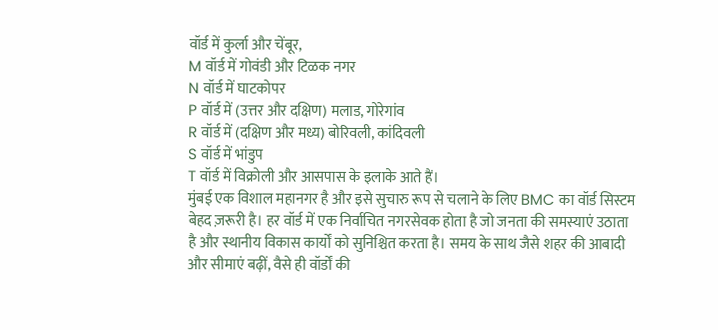वॉर्ड में कुर्ला और चेंबूर,
M वॉर्ड में गोवंडी और टिळक नगर
N वॉर्ड में घाटकोपर
P वॉर्ड में (उत्तर और दक्षिण) मलाड, गोरेगांव
R वॉर्ड में (दक्षिण और मध्य) बोरिवली, कांदिवली
S वॉर्ड में भांडुप
T वॉर्ड में विक्रोली और आसपास के इलाके आते हैं।
मुंबई एक विशाल महानगर है और इसे सुचारु रूप से चलाने के लिए BMC का वॉर्ड सिस्टम बेहद ज़रूरी है। हर वॉर्ड में एक निर्वाचित नगरसेवक होता है जो जनता की समस्याएं उठाता है और स्थानीय विकास कार्यों को सुनिश्चित करता है। समय के साथ जैसे शहर की आबादी और सीमाएं बढ़ीं, वैसे ही वॉर्डों की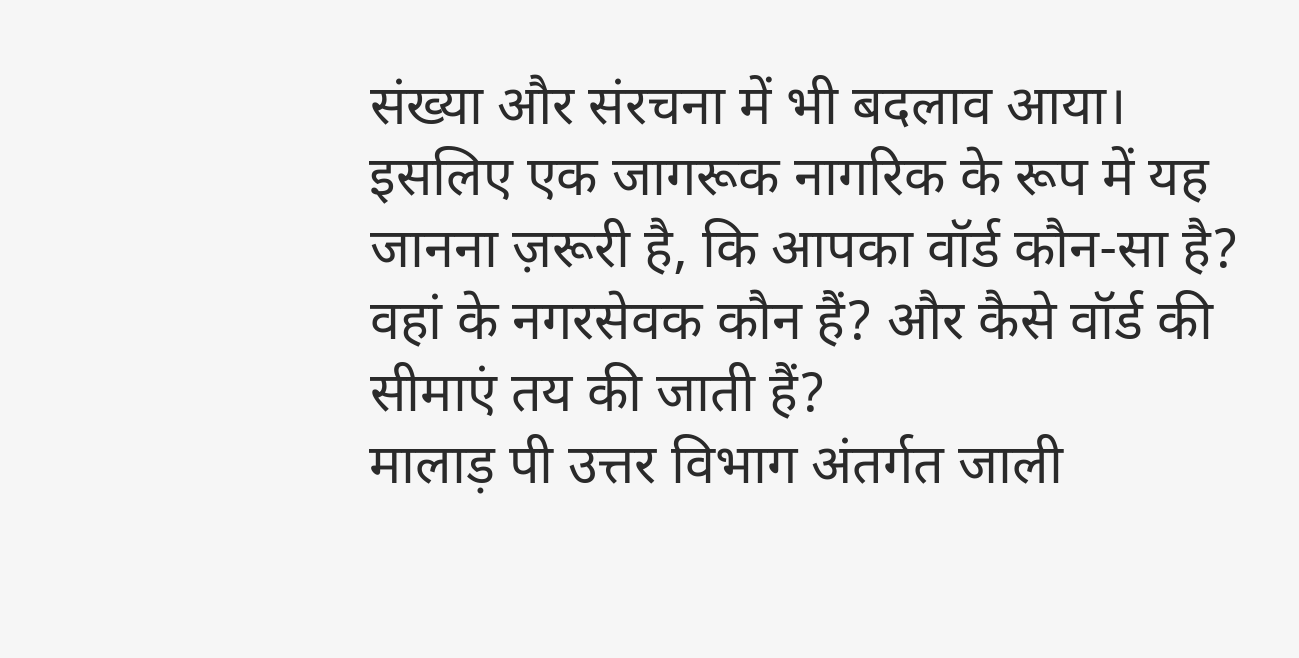संख्या और संरचना में भी बदलाव आया। इसलिए एक जागरूक नागरिक के रूप में यह जानना ज़रूरी है, कि आपका वॉर्ड कौन-सा है? वहां के नगरसेवक कौन हैं? और कैसे वॉर्ड की सीमाएं तय की जाती हैं?
मालाड़ पी उत्तर विभाग अंतर्गत जाली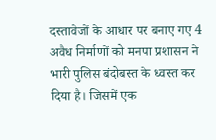दस्तावेजों के आधार पर बनाए गए 4 अवैध निर्माणों को मनपा प्रशासन ने भारी पुलिस बंदोबस्त के ध्वस्त कर दिया है। जिसमें एक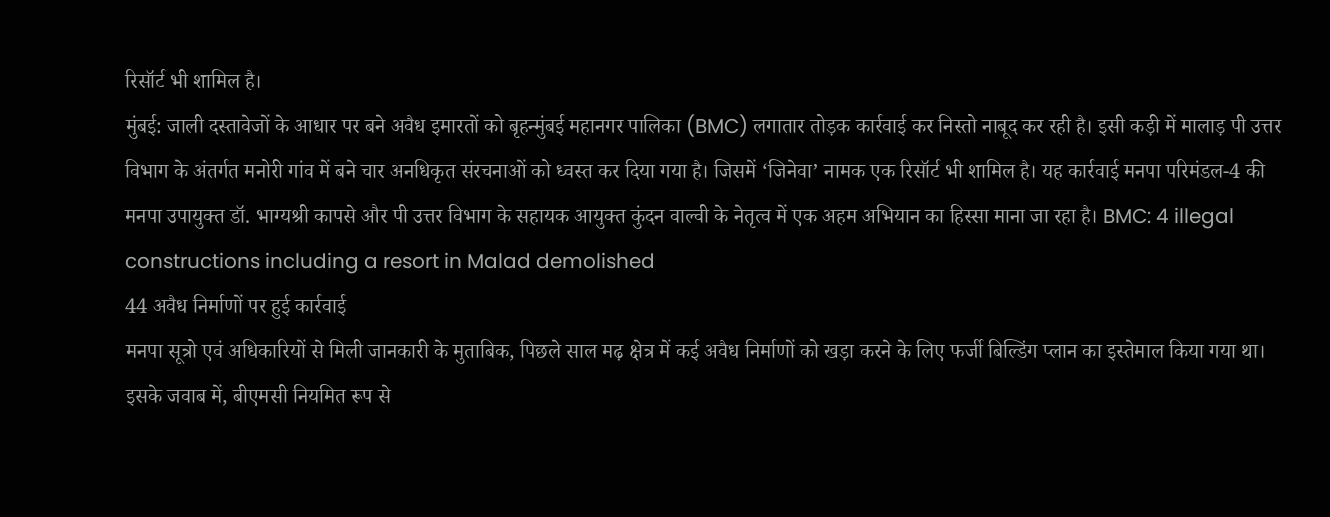रिसॉर्ट भी शामिल है।
मुंबई: जाली दस्तावेजों के आधार पर बने अवैध इमारतों को बृहन्मुंबई महानगर पालिका (BMC) लगातार तोड़क कार्रवाई कर निस्तो नाबूद कर रही है। इसी कड़ी में मालाड़ पी उत्तर विभाग के अंतर्गत मनोरी गांव में बने चार अनधिकृत संरचनाओं को ध्वस्त कर दिया गया है। जिसमें ‘जिनेवा’ नामक एक रिसॉर्ट भी शामिल है। यह कार्रवाई मनपा परिमंडल-4 की मनपा उपायुक्त डॉ. भाग्यश्री कापसे और पी उत्तर विभाग के सहायक आयुक्त कुंदन वाल्वी के नेतृत्व में एक अहम अभियान का हिस्सा माना जा रहा है। BMC: 4 illegal constructions including a resort in Malad demolished
44 अवैध निर्माणों पर हुई कार्रवाई
मनपा सूत्रो एवं अधिकारियों से मिली जानकारी के मुताबिक, पिछले साल मढ़ क्षेत्र में कई अवैध निर्माणों को खड़ा करने के लिए फर्जी बिल्डिंग प्लान का इस्तेमाल किया गया था। इसके जवाब में, बीएमसी नियमित रूप से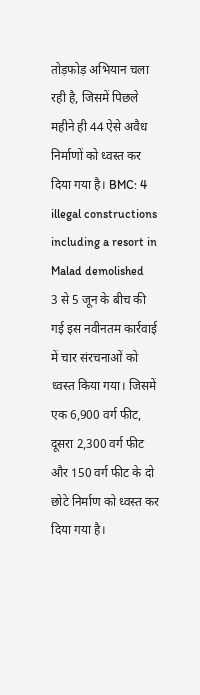तोड़फोड़ अभियान चला रही है, जिसमें पिछले महीने ही 44 ऐसे अवैध निर्माणों को ध्वस्त कर दिया गया है। BMC: 4 illegal constructions including a resort in Malad demolished
3 से 5 जून के बीच की गई इस नवीनतम कार्रवाई में चार संरचनाओं को ध्वस्त किया गया। जिसमें एक 6,900 वर्ग फीट, दूसरा 2,300 वर्ग फीट और 150 वर्ग फीट के दो छोटे निर्माण को ध्वस्त कर दिया गया है।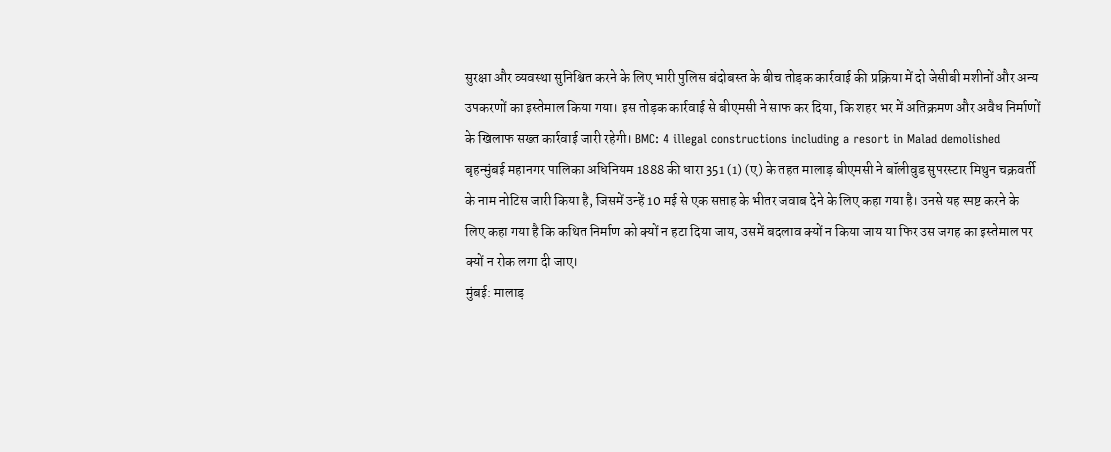सुरक्षा और व्यवस्था सुनिश्चित करने के लिए भारी पुलिस बंदोबस्त के बीच तोड़क कार्रवाई की प्रक्रिया में दो जेसीबी मशीनों और अन्य उपकरणों का इस्तेमाल किया गया। इस तोड़क कार्रवाई से बीएमसी ने साफ कर दिया, कि शहर भर में अतिक्रमण और अवैध निर्माणों के खिलाफ सख्त कार्रवाई जारी रहेगी। BMC: 4 illegal constructions including a resort in Malad demolished
बृहन्मुंबई महानगर पालिका अधिनियम 1888 की धारा 351 (1) (ए) के तहत मालाड़ बीएमसी ने बॉलीवुड सुपरस्टार मिथुन चक्रवर्ती के नाम नोटिस जारी किया है, जिसमें उन्हें 10 मई से एक सप्ताह के भीतर जवाब देने के लिए कहा गया है। उनसे यह स्पष्ट करने के लिए कहा गया है कि कथित निर्माण को क्यों न हटा दिया जाय, उसमें बदलाव क्यों न किया जाय या फिर उस जगह का इस्तेमाल पर क्यों न रोक लगा दी जाए।
मुंबई: मालाड़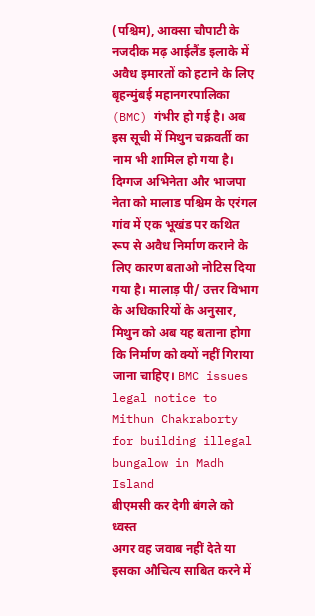(पश्चिम), आक्सा चौपाटी के नजदीक मढ़ आईलैंड इलाके में अवैध इमारतों को हटाने के लिए बृहन्मुंबई महानगरपालिका (BMC) गंभीर हो गई है। अब इस सूची में मिथुन चक्रवर्ती का नाम भी शामिल हो गया है। दिग्गज अभिनेता और भाजपा नेता को मालाड पश्चिम के एरंगल गांव में एक भूखंड पर कथित रूप से अवैध निर्माण कराने के लिए कारण बताओ नोटिस दिया गया है। मालाड़ पी/ उत्तर विभाग के अधिकारियों के अनुसार, मिथुन को अब यह बताना होगा कि निर्माण को क्यों नहीं गिराया जाना चाहिए। BMC issues legal notice to Mithun Chakraborty for building illegal bungalow in Madh Island
बीएमसी कर देगी बंगले को ध्वस्त
अगर वह जवाब नहीं देते या इसका औचित्य साबित करने में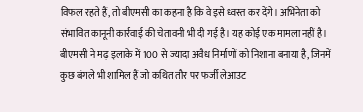विफल रहते हैं, तो बीएमसी का कहना है कि वे इसे ध्वस्त कर देंगे। अभिनेता को संभावित कानूनी कार्रवाई की चेतावनी भी दी गई है। यह कोई एक मामला नहीं है। बीएमसी ने मढ़ इलाके में 100 से ज्यादा अवैध निर्माणों को निशाना बनाया है, जिनमें कुछ बंगले भी शामिल हैं जो कथित तौर पर फर्जी लेआउट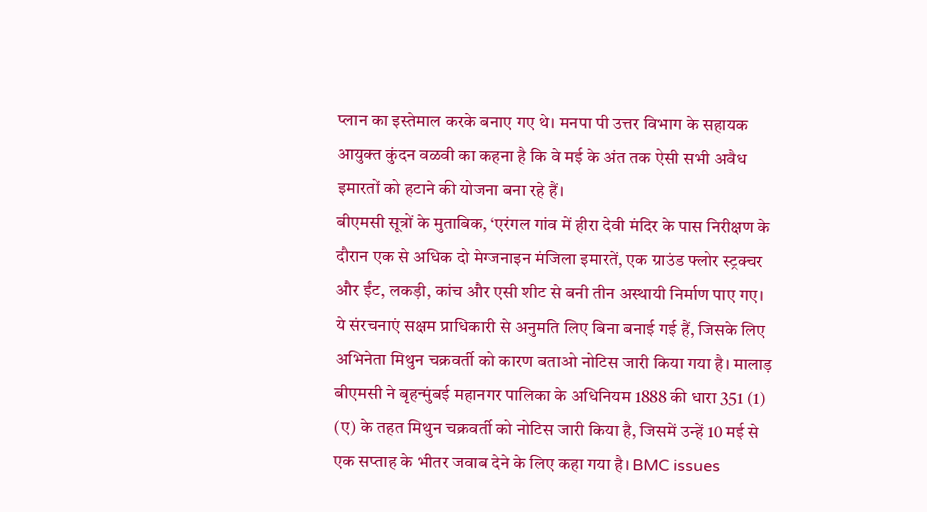प्लान का इस्तेमाल करके बनाए गए थे। मनपा पी उत्तर विभाग के सहायक आयुक्त कुंदन वळवी का कहना है कि वे मई के अंत तक ऐसी सभी अवैध इमारतों को हटाने की योजना बना रहे हैं।
बीएमसी सूत्रों के मुताबिक, ‘एरंगल गांव में हीरा देवी मंदिर के पास निरीक्षण के दौरान एक से अधिक दो मेग्जनाइन मंजिला इमारतें, एक ग्राउंड फ्लोर स्ट्रक्चर और ईंट, लकड़ी, कांच और एसी शीट से बनी तीन अस्थायी निर्माण पाए गए। ये संरचनाएं सक्षम प्राधिकारी से अनुमति लिए बिना बनाई गई हैं, जिसके लिए अभिनेता मिथुन चक्रवर्ती को कारण बताओ नोटिस जारी किया गया है। मालाड़ बीएमसी ने बृहन्मुंबई महानगर पालिका के अधिनियम 1888 की धारा 351 (1) (ए) के तहत मिथुन चक्रवर्ती को नोटिस जारी किया है, जिसमें उन्हें 10 मई से एक सप्ताह के भीतर जवाब देने के लिए कहा गया है। BMC issues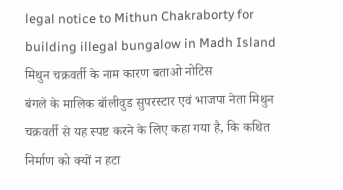legal notice to Mithun Chakraborty for building illegal bungalow in Madh Island
मिथुन चक्रवर्ती के नाम कारण बताओ नोटिस
बंगले के मालिक बॉलीवुड सुपरस्टार एवं भाजपा नेता मिथुन चक्रवर्ती से यह स्पष्ट करने के लिए कहा गया है, कि कथित निर्माण को क्यों न हटा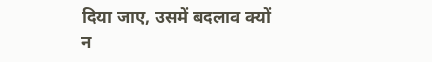दिया जाए, उसमें बदलाव क्यों न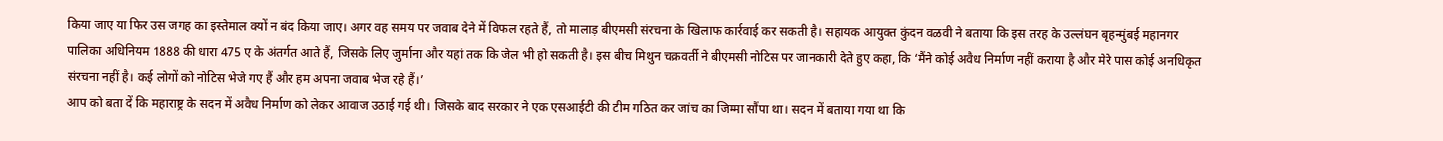किया जाए या फिर उस जगह का इस्तेमाल क्यों न बंद किया जाए। अगर वह समय पर जवाब देने में विफल रहते हैं, तो मालाड़ बीएमसी संरचना के खिलाफ कार्रवाई कर सकती है। सहायक आयुक्त कुंदन वळवी ने बताया कि इस तरह के उल्लंघन बृहन्मुंबई महानगर पालिका अधिनियम 1888 की धारा 475 ए के अंतर्गत आते हैं, जिसके लिए जुर्माना और यहां तक कि जेल भी हो सकती है। इस बीच मिथुन चक्रवर्ती ने बीएमसी नोटिस पर जानकारी देते हुए कहा, कि ‘मैंने कोई अवैध निर्माण नहीं कराया है और मेरे पास कोई अनधिकृत संरचना नहीं है। कई लोगों को नोटिस भेजे गए हैं और हम अपना जवाब भेज रहे हैं।’
आप को बता दें कि महाराष्ट्र के सदन में अवैध निर्माण को लेकर आवाज उठाई गई थी। जिसके बाद सरकार ने एक एसआईटी की टीम गठित कर जांच का जिम्मा सौंपा था। सदन में बताया गया था कि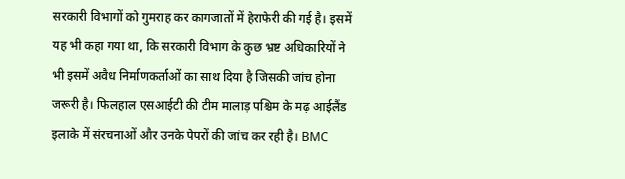सरकारी विभागों को गुमराह कर कागजातों में हेराफेरी की गई है। इसमें यह भी कहा गया था, कि सरकारी विभाग के कुछ भ्रष्ट अधिकारियों ने भी इसमें अवैध निर्माणकर्ताओं का साथ दिया है जिसकी जांच होना जरूरी है। फिलहाल एसआईटी की टीम मालाड़ पश्चिम के मढ़ आईलैंड इलाके में संरचनाओं और उनके पेपरों की जांच कर रही है। BMC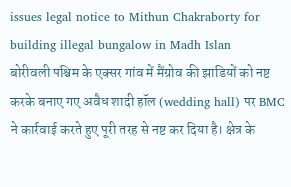issues legal notice to Mithun Chakraborty for building illegal bungalow in Madh Islan
बोरीवली पश्चिम के एक्सर गांव में मैंग्रोव की झाडियों को नष्ट करके बनाए गए अवैध शादी हॉल (wedding hall) पर BMC ने कार्रवाई करते हुए पूरी तरह से नष्ट कर दिया है। क्षेत्र के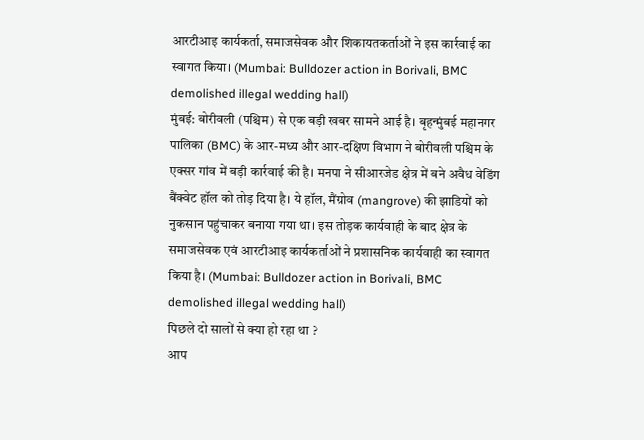आरटीआइ कार्यकर्ता, समाजसेवक और शिकायतकर्ताओं ने इस कार्रवाई का स्वागत किया। (Mumbai: Bulldozer action in Borivali, BMC demolished illegal wedding hall)
मुंबई: बोरीवली (पश्चिम) से एक बड़ी खबर सामने आई है। बृहन्मुंबई महानगर पालिका (BMC) के आर-मध्य और आर-दक्षिण विभाग ने बोरीवली पश्चिम के एक्सर गांव में बड़ी कार्रवाई की है। मनपा ने सीआरजेड क्षेत्र में बने अवैध वेडिंग बैंक्वेट हॉल को तोड़ दिया है। ये हॉल, मैंग्रोव (mangrove) की झाडियों को नुकसान पहुंचाकर बनाया गया था। इस तोड़क कार्यवाही के बाद क्षेत्र के समाजसेवक एवं आरटीआइ कार्यकर्ताओं ने प्रशासनिक कार्यवाही का स्वागत किया है। (Mumbai: Bulldozer action in Borivali, BMC demolished illegal wedding hall)
पिछले दो सालों से क्या हो रहा था ?
आप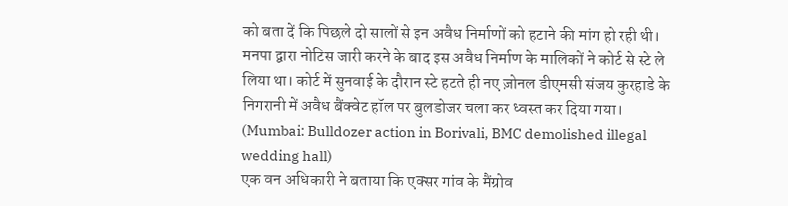को बता दें कि पिछले दो सालों से इन अवैध निर्माणों को हटाने की मांग हो रही थी। मनपा द्वारा नोटिस जारी करने के बाद इस अवैध निर्माण के मालिकों ने कोर्ट से स्टे ले लिया था। कोर्ट में सुनवाई के दौरान स्टे हटते ही नए ज़ोनल डीएमसी संजय कुरहाडे के निगरानी में अवैध बैंक्वेट हॉल पर बुलडोजर चला कर ध्वस्त कर दिया गया। (Mumbai: Bulldozer action in Borivali, BMC demolished illegal wedding hall)
एक वन अधिकारी ने बताया कि एक्सर गांव के मैंग्रोव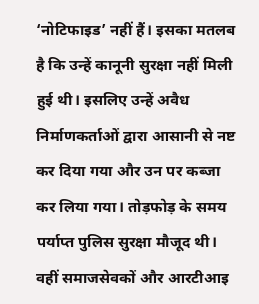‘नोटिफाइड’ नहीं हैं। इसका मतलब है कि उन्हें कानूनी सुरक्षा नहीं मिली हुई थी। इसलिए उन्हें अवैध निर्माणकर्ताओं द्वारा आसानी से नष्ट कर दिया गया और उन पर कब्जा कर लिया गया। तोड़फोड़ के समय पर्याप्त पुलिस सुरक्षा मौजूद थी। वहीं समाजसेवकों और आरटीआइ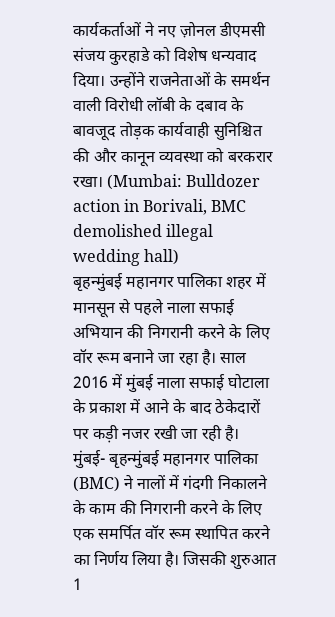कार्यकर्ताओं ने नए ज़ोनल डीएमसी संजय कुरहाडे को विशेष धन्यवाद दिया। उन्होंने राजनेताओं के समर्थन वाली विरोधी लॉबी के दबाव के बावजूद तोड़क कार्यवाही सुनिश्चित की और कानून व्यवस्था को बरकरार रखा। (Mumbai: Bulldozer action in Borivali, BMC demolished illegal wedding hall)
बृहन्मुंबई महानगर पालिका शहर में मानसून से पहले नाला सफाई अभियान की निगरानी करने के लिए वॉर रूम बनाने जा रहा है। साल 2016 में मुंबई नाला सफाई घोटाला के प्रकाश में आने के बाद ठेकेदारों पर कड़ी नजर रखी जा रही है।
मुंबई- बृहन्मुंबई महानगर पालिका (BMC) ने नालों में गंदगी निकालने के काम की निगरानी करने के लिए एक समर्पित वॉर रूम स्थापित करने का निर्णय लिया है। जिसकी शुरुआत 1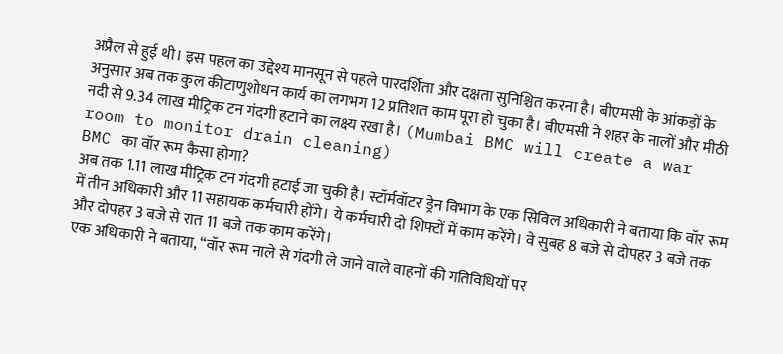अप्रैल से हुई थी। इस पहल का उद्देश्य मानसून से पहले पारदर्शिता और दक्षता सुनिश्चित करना है। बीएमसी के आंकड़ों के अनुसार अब तक कुल कीटाणुशोधन कार्य का लगभग 12 प्रतिशत काम पूरा हो चुका है। बीएमसी ने शहर के नालों और मीठी नदी से 9.34 लाख मीट्रिक टन गंदगी हटाने का लक्ष्य रखा है। (Mumbai BMC will create a war room to monitor drain cleaning)
BMC का वॉर रूम कैसा होगा?
अब तक 1.11 लाख मीट्रिक टन गंदगी हटाई जा चुकी है। स्टॉर्मवॉटर ड्रेन विभाग के एक सिविल अधिकारी ने बताया कि वॉर रूम में तीन अधिकारी और 11 सहायक कर्मचारी होंगे। ये कर्मचारी दो शिफ्टों में काम करेंगे। वे सुबह 8 बजे से दोपहर 3 बजे तक और दोपहर 3 बजे से रात 11 बजे तक काम करेंगे।
एक अधिकारी ने बताया, “वॉर रूम नाले से गंदगी ले जाने वाले वाहनों की गतिविधियों पर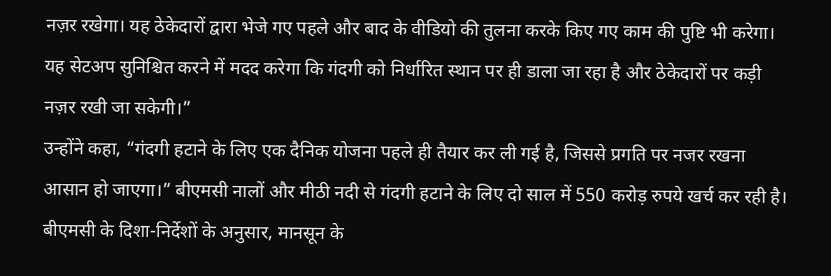नज़र रखेगा। यह ठेकेदारों द्वारा भेजे गए पहले और बाद के वीडियो की तुलना करके किए गए काम की पुष्टि भी करेगा। यह सेटअप सुनिश्चित करने में मदद करेगा कि गंदगी को निर्धारित स्थान पर ही डाला जा रहा है और ठेकेदारों पर कड़ी नज़र रखी जा सकेगी।”
उन्होंने कहा, “गंदगी हटाने के लिए एक दैनिक योजना पहले ही तैयार कर ली गई है, जिससे प्रगति पर नजर रखना आसान हो जाएगा।” बीएमसी नालों और मीठी नदी से गंदगी हटाने के लिए दो साल में 550 करोड़ रुपये खर्च कर रही है। बीएमसी के दिशा-निर्देशों के अनुसार, मानसून के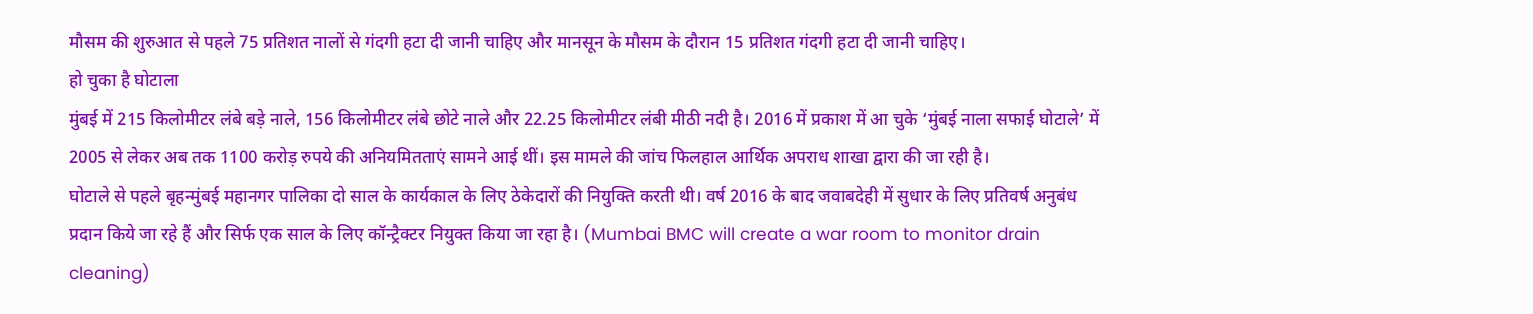मौसम की शुरुआत से पहले 75 प्रतिशत नालों से गंदगी हटा दी जानी चाहिए और मानसून के मौसम के दौरान 15 प्रतिशत गंदगी हटा दी जानी चाहिए।
हो चुका है घोटाला
मुंबई में 215 किलोमीटर लंबे बड़े नाले, 156 किलोमीटर लंबे छोटे नाले और 22.25 किलोमीटर लंबी मीठी नदी है। 2016 में प्रकाश में आ चुके ‘मुंबई नाला सफाई घोटाले’ में 2005 से लेकर अब तक 1100 करोड़ रुपये की अनियमितताएं सामने आई थीं। इस मामले की जांच फिलहाल आर्थिक अपराध शाखा द्वारा की जा रही है।
घोटाले से पहले बृहन्मुंबई महानगर पालिका दो साल के कार्यकाल के लिए ठेकेदारों की नियुक्ति करती थी। वर्ष 2016 के बाद जवाबदेही में सुधार के लिए प्रतिवर्ष अनुबंध प्रदान किये जा रहे हैं और सिर्फ एक साल के लिए कॉन्ट्रैक्टर नियुक्त किया जा रहा है। (Mumbai BMC will create a war room to monitor drain cleaning)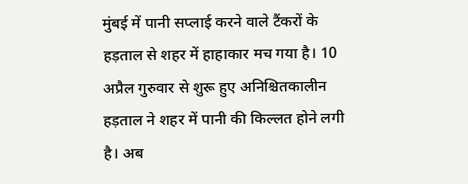मुंबई में पानी सप्लाई करने वाले टैंकरों के हड़ताल से शहर में हाहाकार मच गया है। 10 अप्रैल गुरुवार से शुरू हुए अनिश्चितकालीन हड़ताल ने शहर में पानी की किल्लत होने लगी है। अब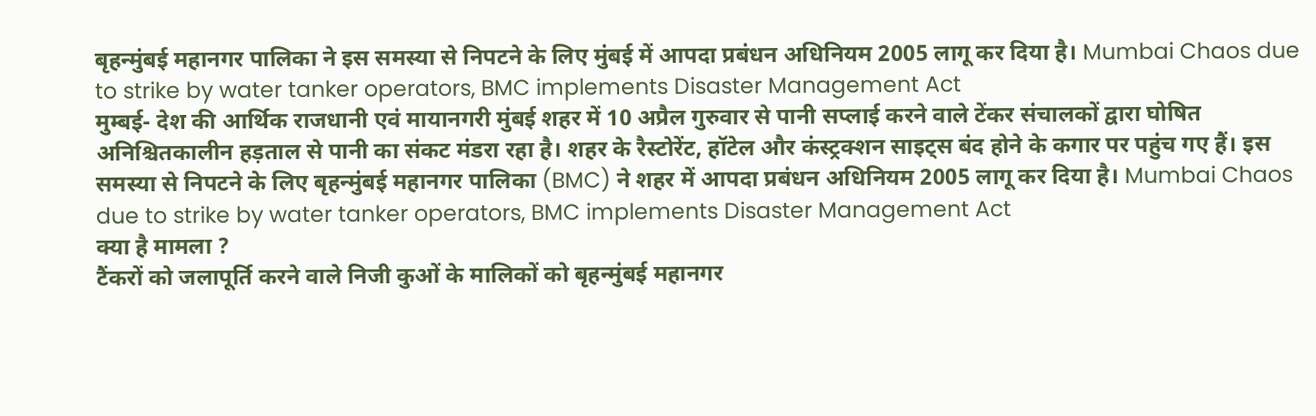बृहन्मुंबई महानगर पालिका ने इस समस्या से निपटने के लिए मुंबई में आपदा प्रबंधन अधिनियम 2005 लागू कर दिया है। Mumbai Chaos due to strike by water tanker operators, BMC implements Disaster Management Act
मुम्बई- देश की आर्थिक राजधानी एवं मायानगरी मुंबई शहर में 10 अप्रैल गुरुवार से पानी सप्लाई करने वाले टेंकर संचालकों द्वारा घोषित अनिश्चितकालीन हड़ताल से पानी का संकट मंडरा रहा है। शहर के रैस्टोरेंट, हॉटेल और कंस्ट्रक्शन साइट्स बंद होने के कगार पर पहुंच गए हैं। इस समस्या से निपटने के लिए बृहन्मुंबई महानगर पालिका (BMC) ने शहर में आपदा प्रबंधन अधिनियम 2005 लागू कर दिया है। Mumbai Chaos due to strike by water tanker operators, BMC implements Disaster Management Act
क्या है मामला ?
टैंकरों को जलापूर्ति करने वाले निजी कुओं के मालिकों को बृहन्मुंबई महानगर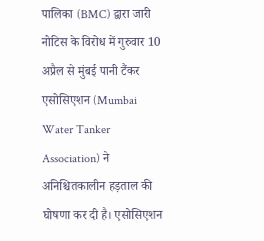पालिका (BMC) द्वारा जारी नोटिस के विरोध में गुरुवार 10 अप्रैल से मुंबई पानी टैंकर एसोसिएशन (Mumbai Water Tanker Association) ने अनिश्चितकालीन हड़ताल की घोषणा कर दी है। एसोसिएशन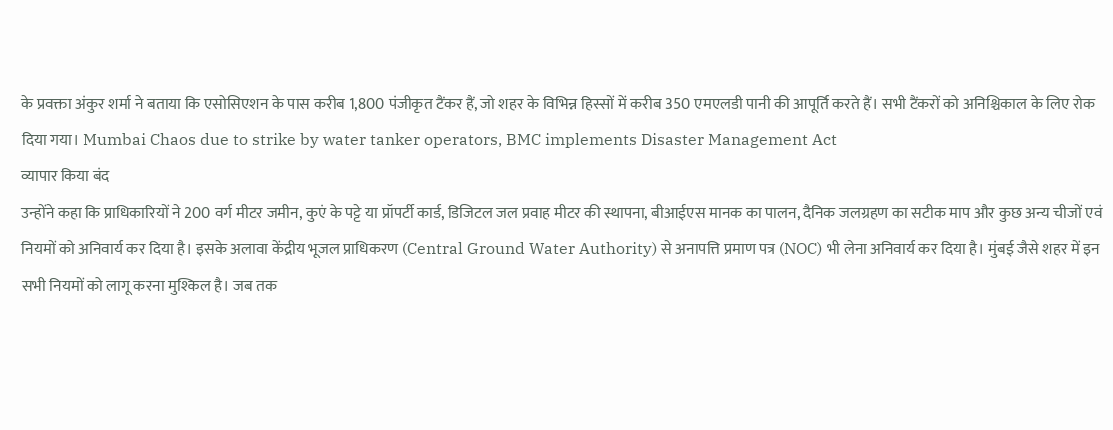के प्रवक्ता अंकुर शर्मा ने बताया कि एसोसिएशन के पास करीब 1,800 पंजीकृत टैंकर हैं, जो शहर के विभिन्न हिस्सों में करीब 350 एमएलडी पानी की आपूर्ति करते हैं। सभी टैंकरों को अनिश्चिकाल के लिए रोक दिया गया। Mumbai Chaos due to strike by water tanker operators, BMC implements Disaster Management Act
व्यापार किया बंद
उन्होंने कहा कि प्राधिकारियों ने 200 वर्ग मीटर जमीन, कुएं के पट्टे या प्रॉपर्टी कार्ड, डिजिटल जल प्रवाह मीटर की स्थापना, बीआईएस मानक का पालन, दैनिक जलग्रहण का सटीक माप और कुछ अन्य चीजों एवं नियमों को अनिवार्य कर दिया है। इसके अलावा केंद्रीय भूजल प्राधिकरण (Central Ground Water Authority) से अनापत्ति प्रमाण पत्र (NOC) भी लेना अनिवार्य कर दिया है। मुंबई जैसे शहर में इन सभी नियमों को लागू करना मुश्किल है। जब तक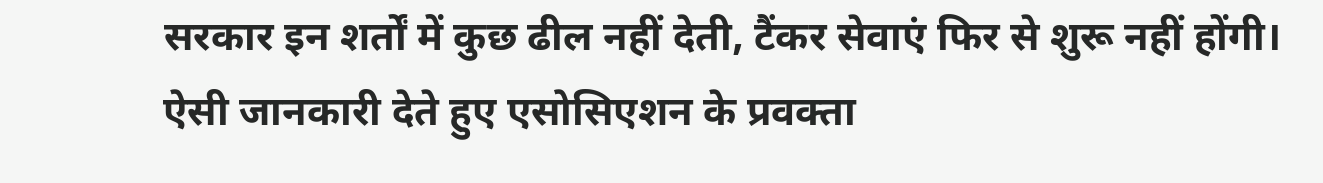सरकार इन शर्तों में कुछ ढील नहीं देती, टैंकर सेवाएं फिर से शुरू नहीं होंगी। ऐसी जानकारी देते हुए एसोसिएशन के प्रवक्ता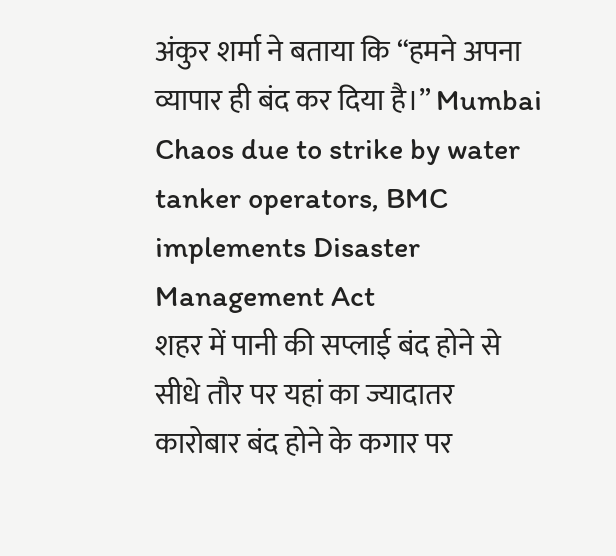अंकुर शर्मा ने बताया कि “हमने अपना व्यापार ही बंद कर दिया है।” Mumbai Chaos due to strike by water tanker operators, BMC implements Disaster Management Act
शहर में पानी की सप्लाई बंद होने से सीधे तौर पर यहां का ज्यादातर कारोबार बंद होने के कगार पर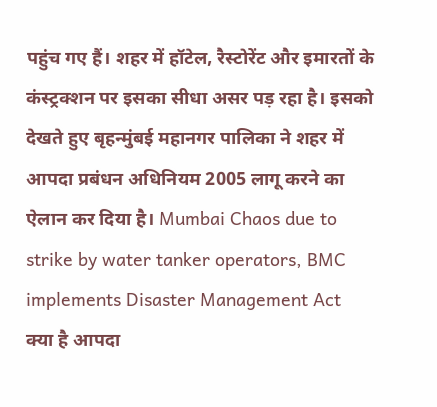पहुंच गए हैं। शहर में हॉटेल, रैस्टोरेंट और इमारतों के कंस्ट्रक्शन पर इसका सीधा असर पड़ रहा है। इसको देखते हुए बृहन्मुंबई महानगर पालिका ने शहर में आपदा प्रबंधन अधिनियम 2005 लागू करने का ऐलान कर दिया है। Mumbai Chaos due to strike by water tanker operators, BMC implements Disaster Management Act
क्या है आपदा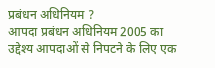प्रबंधन अधिनियम ?
आपदा प्रबंधन अधिनियम 2005 का उद्देश्य आपदाओं से निपटने के लिए एक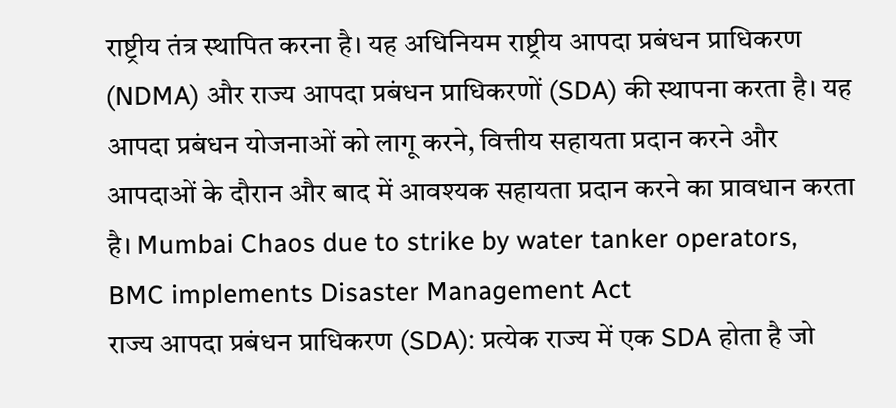राष्ट्रीय तंत्र स्थापित करना है। यह अधिनियम राष्ट्रीय आपदा प्रबंधन प्राधिकरण (NDMA) और राज्य आपदा प्रबंधन प्राधिकरणों (SDA) की स्थापना करता है। यह आपदा प्रबंधन योजनाओं को लागू करने, वित्तीय सहायता प्रदान करने और आपदाओं के दौरान और बाद में आवश्यक सहायता प्रदान करने का प्रावधान करता है। Mumbai Chaos due to strike by water tanker operators, BMC implements Disaster Management Act
राज्य आपदा प्रबंधन प्राधिकरण (SDA): प्रत्येक राज्य में एक SDA होता है जो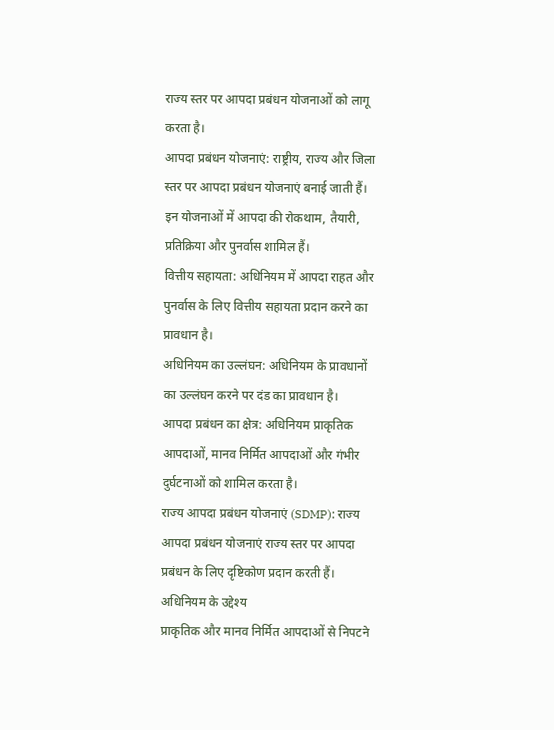राज्य स्तर पर आपदा प्रबंधन योजनाओं को लागू करता है।
आपदा प्रबंधन योजनाएं: राष्ट्रीय, राज्य और जिला स्तर पर आपदा प्रबंधन योजनाएं बनाई जाती हैं। इन योजनाओं में आपदा की रोकथाम, तैयारी, प्रतिक्रिया और पुनर्वास शामिल हैं।
वित्तीय सहायता: अधिनियम में आपदा राहत और पुनर्वास के लिए वित्तीय सहायता प्रदान करने का प्रावधान है।
अधिनियम का उल्लंघन: अधिनियम के प्रावधानों का उल्लंघन करने पर दंड का प्रावधान है।
आपदा प्रबंधन का क्षेत्र: अधिनियम प्राकृतिक आपदाओं, मानव निर्मित आपदाओं और गंभीर दुर्घटनाओं को शामिल करता है।
राज्य आपदा प्रबंधन योजनाएं (SDMP): राज्य आपदा प्रबंधन योजनाएं राज्य स्तर पर आपदा प्रबंधन के लिए दृष्टिकोण प्रदान करती हैं।
अधिनियम के उद्देश्य
प्राकृतिक और मानव निर्मित आपदाओं से निपटने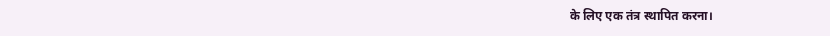के लिए एक तंत्र स्थापित करना।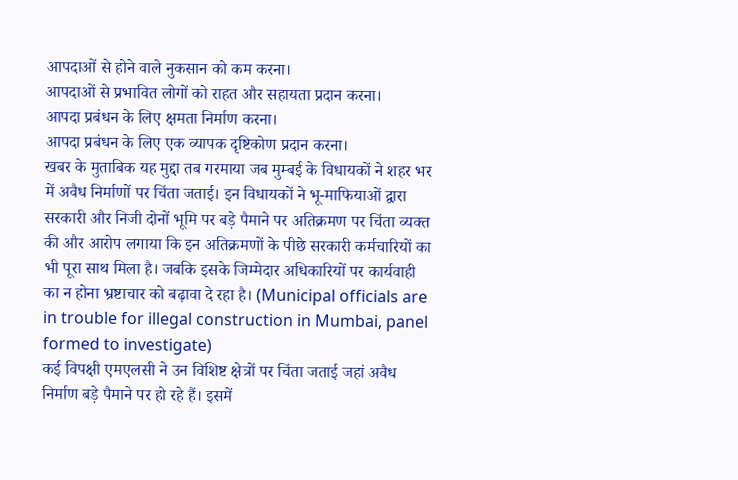आपदाओं से होने वाले नुकसान को कम करना।
आपदाओं से प्रभावित लोगों को राहत और सहायता प्रदान करना।
आपदा प्रबंधन के लिए क्षमता निर्माण करना।
आपदा प्रबंधन के लिए एक व्यापक दृष्टिकोण प्रदान करना।
खबर के मुताबिक यह मुद्दा तब गरमाया जब मुम्बई के विधायकों ने शहर भर में अवैध निर्माणों पर चिंता जताई। इन विधायकों ने भू-माफियाओं द्वारा सरकारी और निजी दोनों भूमि पर बड़े पैमाने पर अतिक्रमण पर चिंता व्यक्त की और आरोप लगाया कि इन अतिक्रमणों के पीछे सरकारी कर्मचारियों का भी पूरा साथ मिला है। जबकि इसके जिम्मेदार अधिकारियों पर कार्यवाही का न होना भ्रष्टाचार को बढ़ावा दे रहा है। (Municipal officials are in trouble for illegal construction in Mumbai, panel formed to investigate)
कई विपक्षी एमएलसी ने उन विशिष्ट क्षेत्रों पर चिंता जताई जहां अवैध निर्माण बड़े पैमाने पर हो रहे हैं। इसमें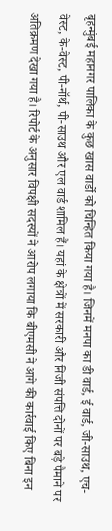बृहन्मुंबई महानगर पालिका के कुछ खास वार्डो को चिन्हित किया गया है। जिनमें मनपा का डी वार्ड, ई वार्ड, जी-साउथ, एच-वेस्ट, के-वेस्ट, पी-नॉर्थ, पी-साउथ और एल वार्ड शामिल हैं। यहां के क्षेत्रों में सरकारी और निजी संपत्ति दोनों पर बड़े पैमाने पर अतिक्रमण देखा गया है। रिपोर्ट के अनुसार विपक्षी सदस्यों ने आरोप लगाया कि बीएमसी ने आगे की कार्रवाई किए बिना इन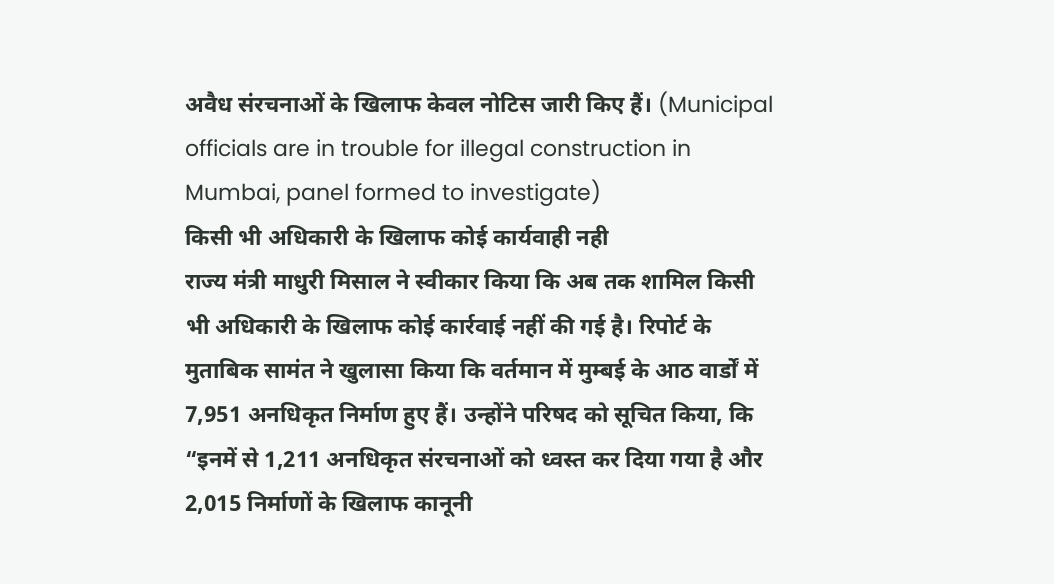अवैध संरचनाओं के खिलाफ केवल नोटिस जारी किए हैं। (Municipal officials are in trouble for illegal construction in Mumbai, panel formed to investigate)
किसी भी अधिकारी के खिलाफ कोई कार्यवाही नही
राज्य मंत्री माधुरी मिसाल ने स्वीकार किया कि अब तक शामिल किसी भी अधिकारी के खिलाफ कोई कार्रवाई नहीं की गई है। रिपोर्ट के मुताबिक सामंत ने खुलासा किया कि वर्तमान में मुम्बई के आठ वार्डों में 7,951 अनधिकृत निर्माण हुए हैं। उन्होंने परिषद को सूचित किया, कि “इनमें से 1,211 अनधिकृत संरचनाओं को ध्वस्त कर दिया गया है और 2,015 निर्माणों के खिलाफ कानूनी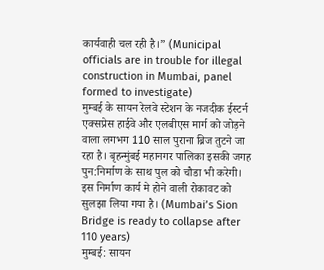कार्यवाही चल रही है।” (Municipal officials are in trouble for illegal construction in Mumbai, panel formed to investigate)
मुम्बई के सायन रेलवे स्टेशन के नजदीक ईस्टर्न एक्सप्रेस हाईवे और एलबीएस मार्ग को जोड़ने वाला लगभग 110 साल पुराना ब्रिज तुटने जा रहा है। बृहन्मुंबई महानगर पालिका इसकी जगह पुन:निर्माण के साथ पुल को चौडा भी करेगी। इस निर्माण कार्य मे होने वाली रोकावट को सुलझा लिया गया है। (Mumbai’s Sion Bridge is ready to collapse after 110 years)
मुम्बई: सायन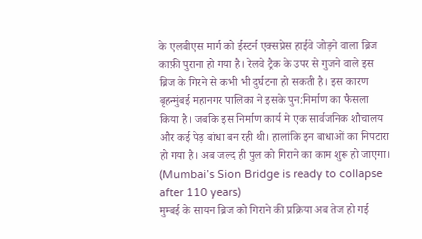के एलबीएस मार्ग को ईस्टर्न एक्सप्रेस हाईवे जोड़ने वाला ब्रिज काफ़ी पुराना हो गया है। रेलवे ट्रैक के उपर से गुजने वाले इस ब्रिज के गिरने से कभी भी दुर्घटना हो सकती है। इस कारण बृहन्मुंबई महानगर पालिका ने इसके पुन:निर्माण का फैसला किया है। जबकि इस निर्माण कार्य मे एक सार्वजनिक शौचालय और कई पेड़ बांधा बन रही थी। हालांकि इन बाधाओं का निपटारा हो गया है। अब जल्द ही पुल को गिराने का काम शुरू हो जाएगा। (Mumbai’s Sion Bridge is ready to collapse after 110 years)
मुम्बई के सायन ब्रिज को गिराने की प्रक्रिया अब तेज हो गई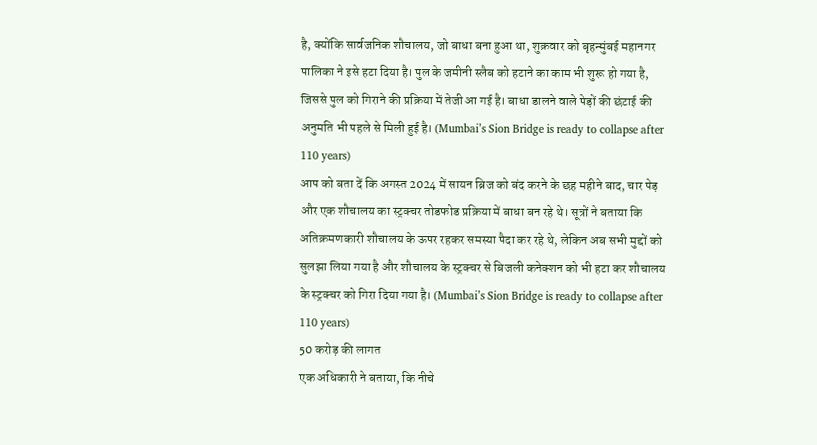है, क्योंकि सार्वजनिक शौचालय, जो बाधा बना हुआ था, शुक्रवार को बृहन्मुंबई महानगर पालिका ने इसे हटा दिया है। पुल के जमीनी स्लैब को हटाने का काम भी शुरू हो गया है, जिससे पुल को गिराने की प्रक्रिया में तेजी आ गई है। बाधा डालने वाले पेड़ों की छंटाई की अनुमति भी पहले से मिली हुई है। (Mumbai’s Sion Bridge is ready to collapse after 110 years)
आप को बता दें कि अगस्त 2024 में सायन ब्रिज को बंद करने के छह महीने बाद, चार पेड़ और एक शौचालय का स्ट्रक्चर तोडफोड प्रक्रिया में बाधा बन रहे थे। सूत्रों ने बताया कि अतिक्रमणकारी शौचालय के ऊपर रहकर समस्या पैदा कर रहे थे, लेकिन अब सभी मुद्दों को सुलझा लिया गया है और शौचालय के स्ट्रक्चर से बिजली कनेक्शन को भी हटा कर शौचालय के स्ट्रक्चर को गिरा दिया गया है। (Mumbai’s Sion Bridge is ready to collapse after 110 years)
50 करोड़ की लागत
एक अधिकारी ने बताया, कि नीचे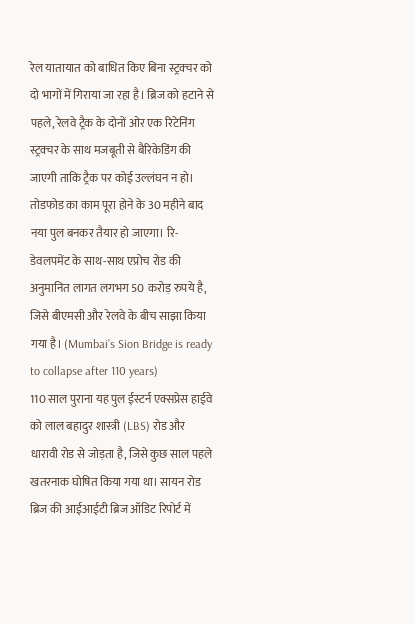रेल यातायात को बाधित किए बिना स्ट्रक्चर को दो भागों में गिराया जा रहा है। ब्रिज को हटाने से पहले, रेलवे ट्रैक के दोनों ओर एक रिटेनिंग स्ट्रक्चर के साथ मजबूती से बैरिकेडिंग की जाएगी ताकि ट्रैक पर कोई उल्लंघन न हो। तोडफोड का काम पूरा होने के 30 महीने बाद नया पुल बनकर तैयार हो जाएगा। रि-डेवलपमेंट के साथ-साथ एप्रोच रोड की अनुमानित लागत लगभग 50 करोड़ रुपये है, जिसे बीएमसी और रेलवे के बीच साझा किया गया है। (Mumbai’s Sion Bridge is ready to collapse after 110 years)
110 साल पुराना यह पुल ईस्टर्न एक्सप्रेस हाईवे को लाल बहादुर शास्त्री (LBS) रोड और धारावी रोड से जोड़ता है, जिसे कुछ साल पहले खतरनाक घोषित किया गया था। सायन रोड ब्रिज की आईआईटी ब्रिज ऑडिट रिपोर्ट में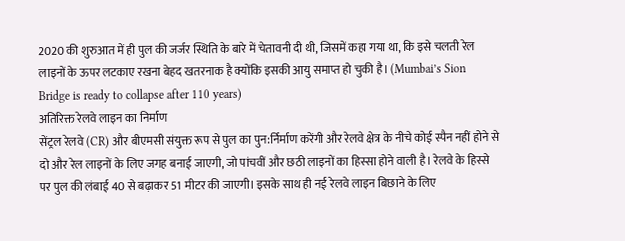2020 की शुरुआत में ही पुल की जर्जर स्थिति के बारे में चेतावनी दी थी, जिसमें कहा गया था, कि इसे चलती रेल लाइनों के ऊपर लटकाए रखना बेहद खतरनाक है क्योंकि इसकी आयु समाप्त हो चुकी है। (Mumbai’s Sion Bridge is ready to collapse after 110 years)
अतिरिक्त रेलवे लाइन का निर्माण
सेंट्रल रेलवे (CR) और बीएमसी संयुक्त रूप से पुल का पुन:र्निर्माण करेंगी और रेलवे क्षेत्र के नीचे कोई स्पैन नहीं होने से दो और रेल लाइनों के लिए जगह बनाई जाएगी, जो पांचवीं और छठी लाइनों का हिस्सा होने वाली है। रेलवे के हिस्से पर पुल की लंबाई 40 से बढ़ाकर 51 मीटर की जाएगी। इसके साथ ही नई रेलवे लाइन बिछाने के लिए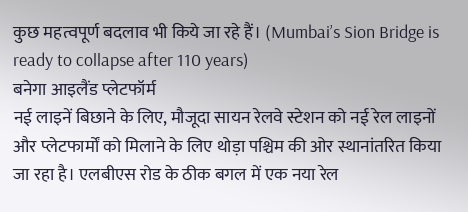कुछ महत्वपूर्ण बदलाव भी किये जा रहे हैं। (Mumbai’s Sion Bridge is ready to collapse after 110 years)
बनेगा आइलैंड प्लेटफॉर्म
नई लाइनें बिछाने के लिए, मौजूदा सायन रेलवे स्टेशन को नई रेल लाइनों और प्लेटफार्मों को मिलाने के लिए थोड़ा पश्चिम की ओर स्थानांतरित किया जा रहा है। एलबीएस रोड के ठीक बगल में एक नया रेल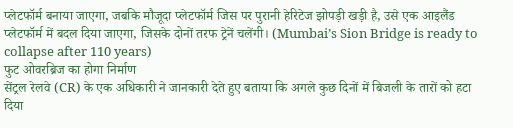प्लेटफॉर्म बनाया जाएगा, जबकि मौजूदा प्लेटफॉर्म जिस पर पुरानी हेरिटेज झोपड़ी खड़ी है, उसे एक आइलैंड प्लेटफॉर्म में बदल दिया जाएगा, जिसके दोनों तरफ ट्रेनें चलेंगी। (Mumbai’s Sion Bridge is ready to collapse after 110 years)
फुट ओवरब्रिज का होगा निर्माण
सेंट्रल रेलवे (CR) के एक अधिकारी ने जानकारी देते हुए बताया कि अगले कुछ दिनों में बिजली के तारों को हटा दिया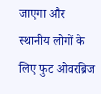जाएगा और स्थानीय लोगों के लिए फुट ओवरब्रिज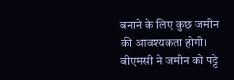बनाने के लिए कुछ जमीन की आवश्यकता होगी। बीएमसी ने जमीन को पट्टे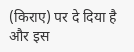(किराए) पर दे दिया है और इस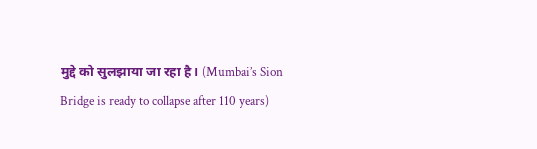मुद्दे को सुलझाया जा रहा है। (Mumbai’s Sion Bridge is ready to collapse after 110 years)